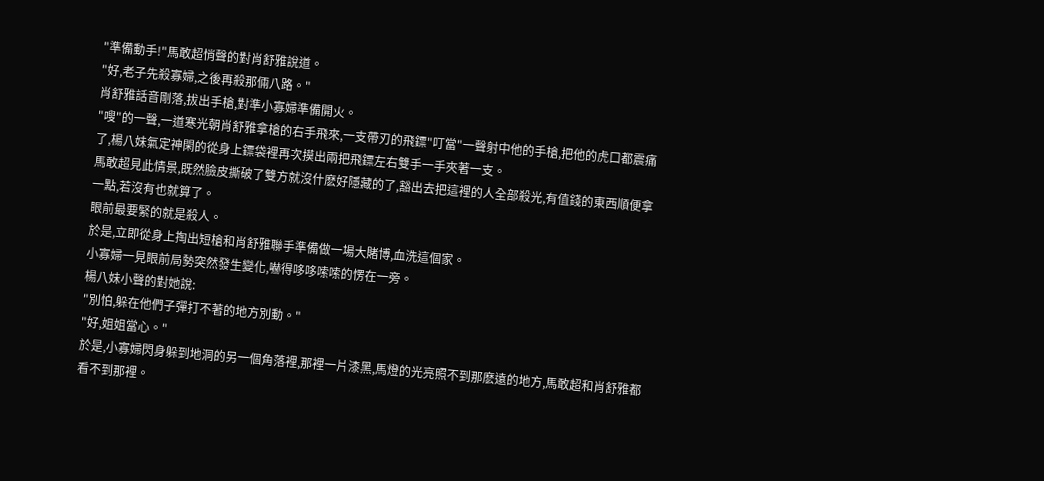"準備動手!"馬敢超悄聲的對肖舒雅說道。
"好,老子先殺寡婦,之後再殺那倆八路。"
肖舒雅話音剛落,拔出手槍,對準小寡婦準備開火。
"嗖"的一聲,一道寒光朝肖舒雅拿槍的右手飛來,一支帶刃的飛鏢"叮當"一聲射中他的手槍,把他的虎口都震痛了,楊八妹氣定神閑的從身上鏢袋裡再次摸出兩把飛鏢左右雙手一手夾著一支。
馬敢超見此情景,既然臉皮撕破了雙方就沒什麽好隱藏的了,豁出去把這裡的人全部殺光,有值錢的東西順便拿一點,若沒有也就算了。
眼前最要緊的就是殺人。
於是,立即從身上掏出短槍和肖舒雅聯手準備做一場大賭博,血洗這個家。
小寡婦一見眼前局勢突然發生變化,嚇得哆哆嗦嗦的愣在一旁。
楊八妹小聲的對她說:
"別怕,躲在他們子彈打不著的地方別動。"
"好,姐姐當心。"
於是,小寡婦閃身躲到地洞的另一個角落裡,那裡一片漆黑,馬燈的光亮照不到那麽遠的地方,馬敢超和肖舒雅都看不到那裡。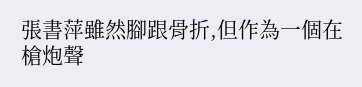張書萍雖然腳跟骨折,但作為一個在槍炮聲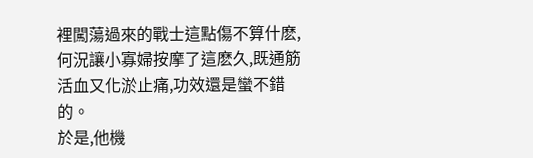裡闖蕩過來的戰士這點傷不算什麽,何況讓小寡婦按摩了這麽久,既通筋活血又化淤止痛,功效還是蠻不錯的。
於是,他機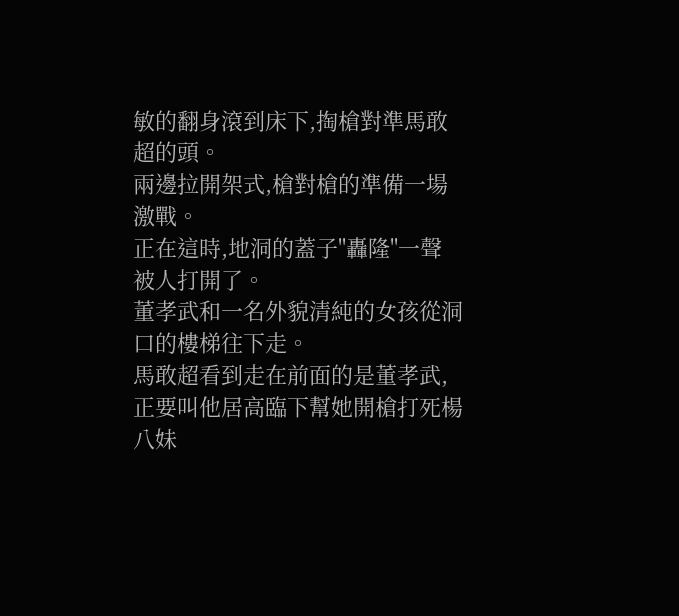敏的翻身滾到床下,掏槍對準馬敢超的頭。
兩邊拉開架式,槍對槍的準備一場激戰。
正在這時,地洞的蓋子"轟隆"一聲被人打開了。
董孝武和一名外貌清純的女孩從洞口的樓梯往下走。
馬敢超看到走在前面的是董孝武,正要叫他居高臨下幫她開槍打死楊八妹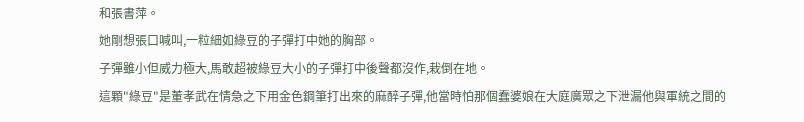和張書萍。
她剛想張口喊叫,一粒細如綠豆的子彈打中她的胸部。
子彈雖小但威力極大,馬敢超被綠豆大小的子彈打中後聲都沒作,栽倒在地。
這顆"綠豆"是董孝武在情急之下用金色鋼筆打出來的麻醉子彈,他當時怕那個蠢婆娘在大庭廣眾之下泄漏他與軍統之間的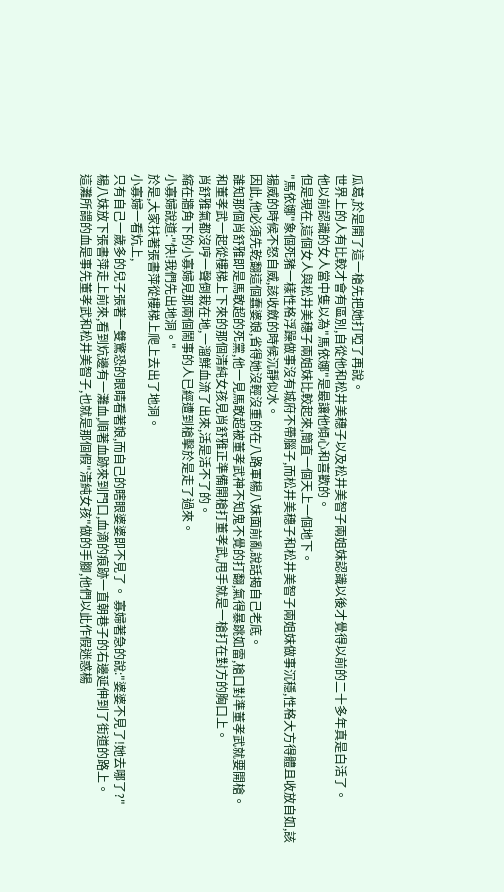瓜葛,於是開了這一槍先把她打啞了再說。
世界上的人有比較才會有區別,自從他和松井美穗子以及松井美智子兩姐妹認識以後才覺得以前的二十多年真是白活了。
他以前認識的女人當中隻以為"馬依娜"是最讓他傾心和喜歡的。
但是現在,這個女人與松井美穗子兩姐妹比較起來,簡直一個天上一個地下。
"馬依娜"象個死豬一樣性格浮躁做事沒有城府不帶腦子,而松井美穗子和松井美智子兩姐妹做事沉穩,性格大方得體且收放自如,該揚威的時候不怒自威,該收斂的時候沉靜似水。
因此,他必須先乾翻這個蠢婆娘,省得她沒輕沒重的在八路軍楊八妹面前亂說話揭自己老底。
誰知那個肖舒雅即是馬敢超的死黨,他一見馬敢超被董孝武神不知鬼不覺的打翻,氣得暴跳如雷,槍口對準董孝武就要開槍。
和董孝武一起從樓梯上下來的那個清純女孩見肖舒雅正準備開槍打董孝武,甩手就是一槍打在對方的胸口上。
肖舒雅氣都沒哼一聲倒栽在地,一溜鮮血流了出來,活是活不了的。
縮在牆角下的小寡婦見那兩個鬧事的人已經遭到槍擊於是走了過來。
小寡婦說道:"快!我們先出地洞。"
於是,大家扶著張書萍從樓梯上爬上去出了地洞。
小寡婦一看炕上,
只有自己一歲多的兒子張著一雙驚恐的眼睛看著娘,而自己的瞎眼婆婆即不見了。 寡婦著急的說:"婆婆不見了!她去哪了?"
楊八妹放下張書萍走上前來,看到炕邊有一灘血,順著血跡來到門口,血滴的痕跡一直朝巷子的右邊延伸到了街道的路上。
這灘所謂的血是事先董孝武和松井美智子,也就是那個假"清純女孩"做的手腳,他們以此作假迷惑楊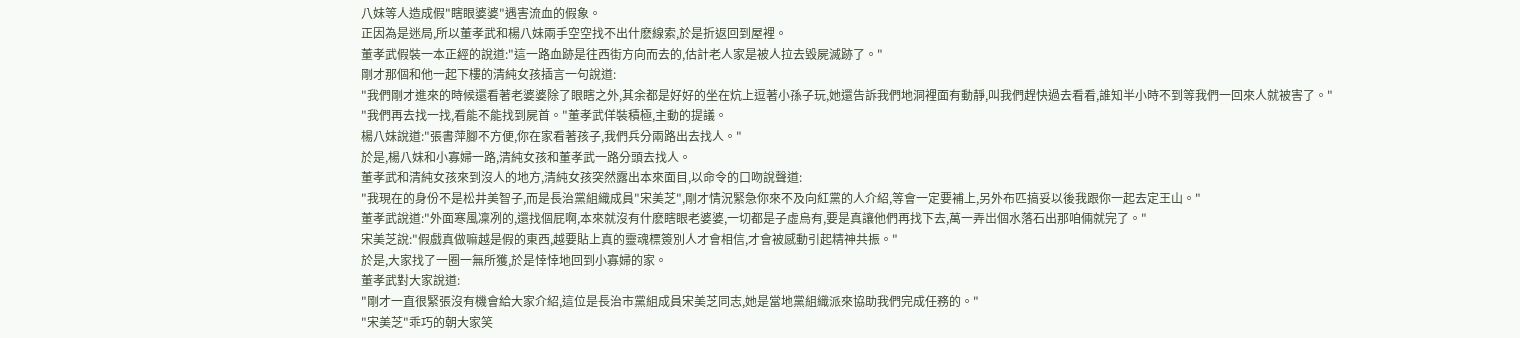八妹等人造成假"瞎眼婆婆"遇害流血的假象。
正因為是迷局,所以董孝武和楊八妹兩手空空找不出什麽線索,於是折返回到屋裡。
董孝武假裝一本正經的說道:"這一路血跡是往西街方向而去的,估計老人家是被人拉去毀屍滅跡了。"
剛才那個和他一起下樓的清純女孩插言一句說道:
"我們剛才進來的時候還看著老婆婆除了眼瞎之外,其余都是好好的坐在炕上逗著小孫子玩,她還告訴我們地洞裡面有動靜,叫我們趕快過去看看,誰知半小時不到等我們一回來人就被害了。"
"我們再去找一找,看能不能找到屍首。"董孝武佯裝積極,主動的提議。
楊八妹說道:"張書萍腳不方便,你在家看著孩子,我們兵分兩路出去找人。"
於是,楊八妹和小寡婦一路,清純女孩和董孝武一路分頭去找人。
董孝武和清純女孩來到沒人的地方,清純女孩突然露出本來面目,以命令的口吻說聲道:
"我現在的身份不是松井美智子,而是長治黨組織成員"宋美芝",剛才情況緊急你來不及向紅黨的人介紹,等會一定要補上,另外布匹搞妥以後我跟你一起去定王山。"
董孝武說道:"外面寒風凜冽的,還找個屁啊,本來就沒有什麽瞎眼老婆婆,一切都是子虛烏有,要是真讓他們再找下去,萬一弄岀個水落石出那咱倆就完了。"
宋美芝說:"假戲真做嘛越是假的東西,越要貼上真的靈魂標簽別人才會相信,才會被感動引起精神共振。"
於是,大家找了一圈一無所獲,於是悻悻地回到小寡婦的家。
董孝武對大家說道:
"剛才一直很緊張沒有機會給大家介紹,這位是長治市黨組成員宋美芝同志,她是當地黨組織派來協助我們完成任務的。"
"宋美芝"乖巧的朝大家笑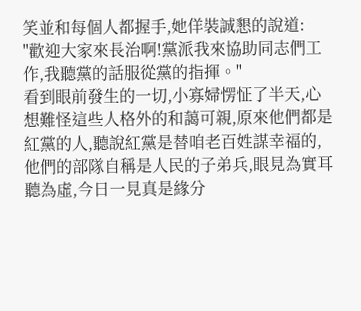笑並和每個人都握手,她佯裝誠懇的說道:
"歡迎大家來長治啊!黨派我來協助同志們工作,我聽黨的話服從黨的指揮。"
看到眼前發生的一切,小寡婦愣怔了半天,心想難怪這些人格外的和藹可親,原來他們都是紅黨的人,聽說紅黨是替咱老百姓謀幸福的,他們的部隊自稱是人民的子弟兵,眼見為實耳聽為虛,今日一見真是緣分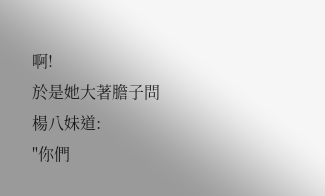啊!
於是她大著膽子問楊八妹道:
"你們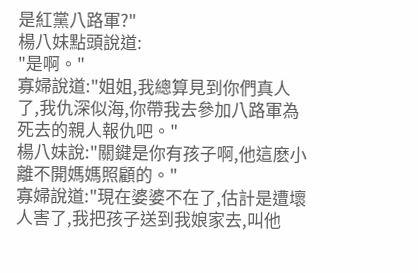是紅黨八路軍?"
楊八妹點頭說道:
"是啊。"
寡婦說道:"姐姐,我總算見到你們真人了,我仇深似海,你帶我去參加八路軍為死去的親人報仇吧。"
楊八妹說:"關鍵是你有孩子啊,他這麽小離不開媽媽照顧的。"
寡婦說道:"現在婆婆不在了,估計是遭壞人害了,我把孩子送到我娘家去,叫他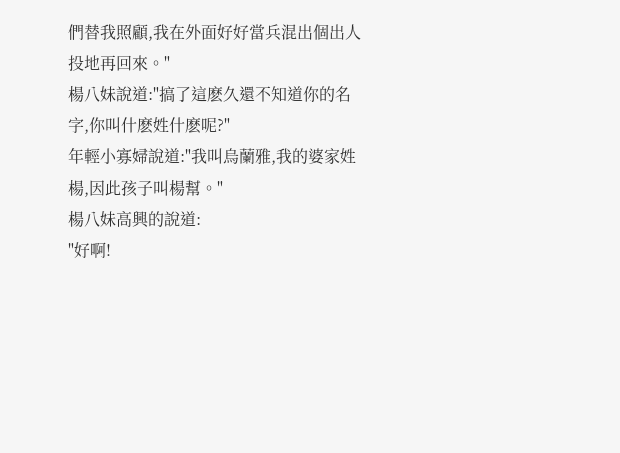們替我照顧,我在外面好好當兵混出個出人投地再回來。"
楊八妹說道:"搞了這麽久還不知道你的名字,你叫什麽姓什麽呢?"
年輕小寡婦說道:"我叫烏蘭雅,我的婆家姓楊,因此孩子叫楊幫。"
楊八妹高興的說道:
"好啊!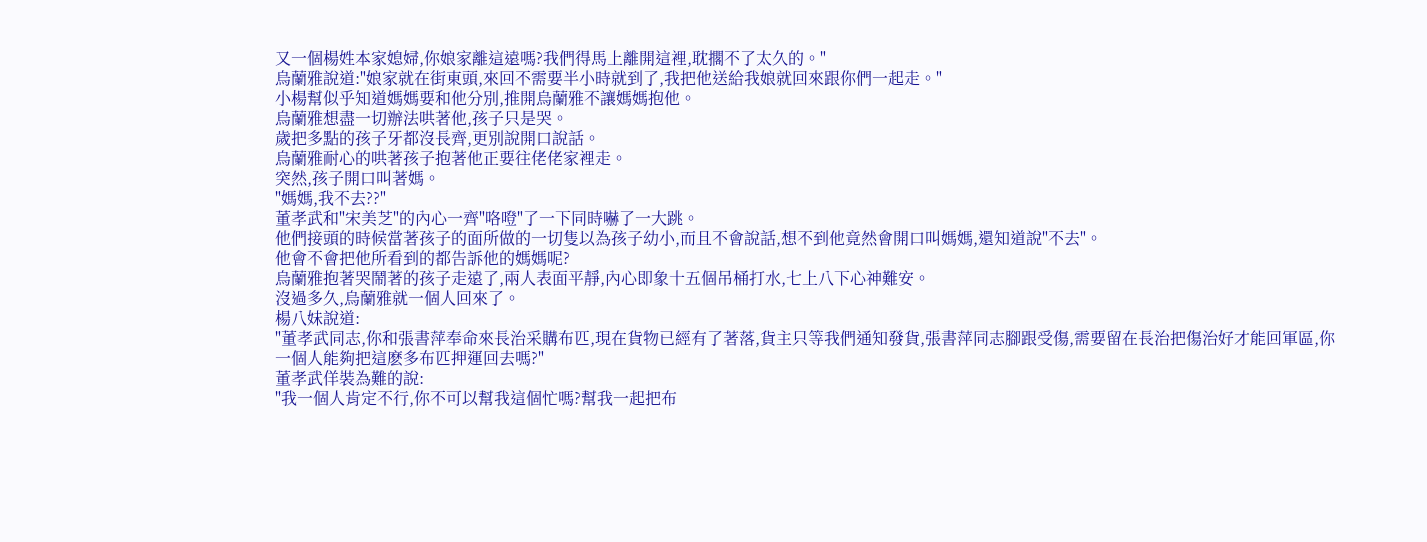又一個楊姓本家媳婦,你娘家離這遠嗎?我們得馬上離開這裡,耽擱不了太久的。"
烏蘭雅說道:"娘家就在街東頭,來回不需要半小時就到了,我把他送給我娘就回來跟你們一起走。"
小楊幫似乎知道媽媽要和他分別,推開烏蘭雅不讓媽媽抱他。
烏蘭雅想盡一切辦法哄著他,孩子只是哭。
歲把多點的孩子牙都沒長齊,更別說開口說話。
烏蘭雅耐心的哄著孩子抱著他正要往佬佬家裡走。
突然,孩子開口叫著媽。
"媽媽,我不去??"
董孝武和"宋美芝"的內心一齊"咯噔"了一下同時嚇了一大跳。
他們接頭的時候當著孩子的面所做的一切隻以為孩子幼小,而且不會說話,想不到他竟然會開口叫媽媽,還知道說"不去"。
他會不會把他所看到的都告訴他的媽媽呢?
烏蘭雅抱著哭鬧著的孩子走遠了,兩人表面平靜,內心即象十五個吊桶打水,七上八下心神難安。
沒過多久,烏蘭雅就一個人回來了。
楊八妹說道:
"董孝武同志,你和張書萍奉命來長治采購布匹,現在貨物已經有了著落,貨主只等我們通知發貨,張書萍同志腳跟受傷,需要留在長治把傷治好才能回軍區,你一個人能夠把這麽多布匹押運回去嗎?"
董孝武佯裝為難的說:
"我一個人肯定不行,你不可以幫我這個忙嗎?幫我一起把布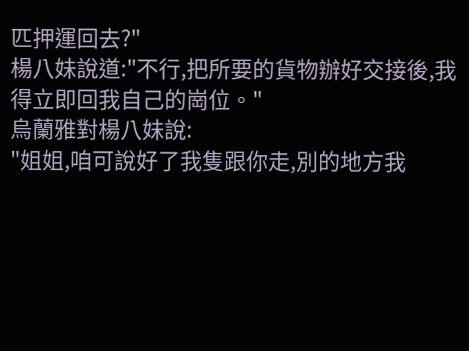匹押運回去?"
楊八妹說道:"不行,把所要的貨物辦好交接後,我得立即回我自己的崗位。"
烏蘭雅對楊八妹說:
"姐姐,咱可說好了我隻跟你走,別的地方我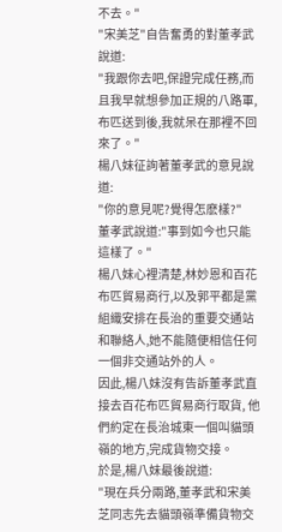不去。"
"宋美芝"自告奮勇的對董孝武說道:
"我跟你去吧,保證完成任務,而且我早就想參加正規的八路軍,布匹送到後,我就呆在那裡不回來了。"
楊八妹征詢著董孝武的意見說道:
"你的意見呢?覺得怎麽樣?"
董孝武說道:"事到如今也只能這樣了。"
楊八妹心裡清楚,林妙恩和百花布匹貿易商行,以及郭平都是黨組織安排在長治的重要交通站和聯絡人,她不能隨便相信任何一個非交通站外的人。
因此,楊八妹沒有告訴董孝武直接去百花布匹貿易商行取貨, 他們約定在長治城東一個叫貓頭嶺的地方,完成貨物交接。
於是,楊八妹最後說道:
"現在兵分兩路,董孝武和宋美芝同志先去貓頭嶺準備貨物交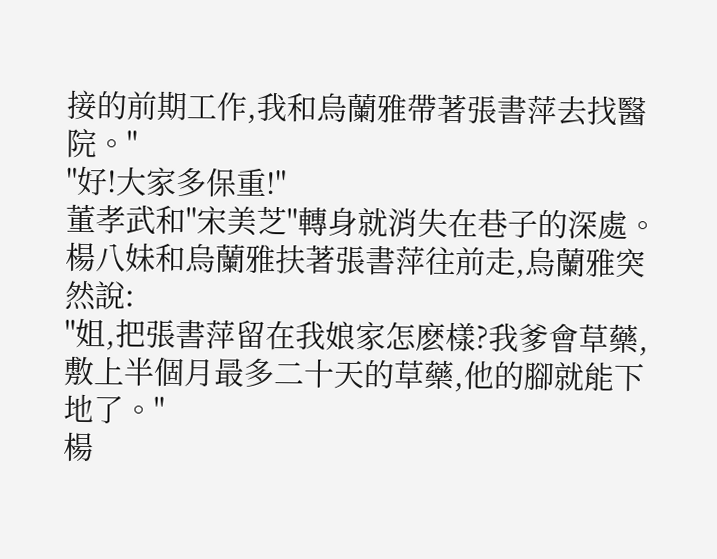接的前期工作,我和烏蘭雅帶著張書萍去找醫院。"
"好!大家多保重!"
董孝武和"宋美芝"轉身就消失在巷子的深處。
楊八妹和烏蘭雅扶著張書萍往前走,烏蘭雅突然說:
"姐,把張書萍留在我娘家怎麽樣?我爹會草藥,敷上半個月最多二十天的草藥,他的腳就能下地了。"
楊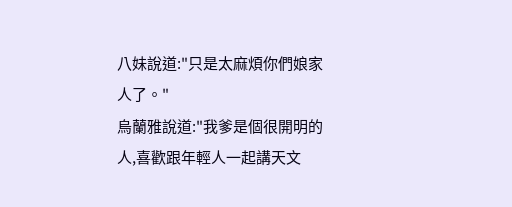八妹說道:"只是太麻煩你們娘家人了。"
烏蘭雅說道:"我爹是個很開明的人,喜歡跟年輕人一起講天文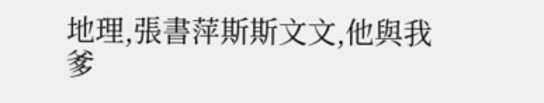地理,張書萍斯斯文文,他與我爹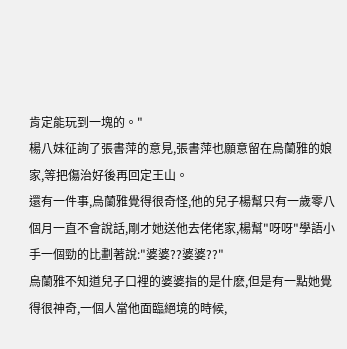肯定能玩到一塊的。"
楊八妹征詢了張書萍的意見,張書萍也願意留在烏蘭雅的娘家,等把傷治好後再回定王山。
還有一件事,烏蘭雅覺得很奇怪,他的兒子楊幫只有一歲零八個月一直不會說話,剛才她送他去佬佬家,楊幫"呀呀"學語小手一個勁的比劃著說:"婆婆??婆婆??"
烏蘭雅不知道兒子口裡的婆婆指的是什麽,但是有一點她覺得很神奇,一個人當他面臨絕境的時候,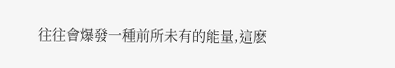往往會爆發一種前所未有的能量,這麽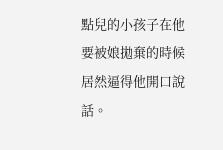點兒的小孩子在他要被娘拋棄的時候居然逼得他開口說話。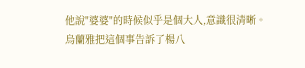他說"婆婆"的時候似乎是個大人,意識很清晰。
烏蘭雅把這個事告訴了楊八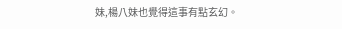妹,楊八妹也覺得這事有點玄幻。